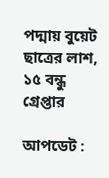পদ্মায় বুয়েট ছাত্রের লাশ, ১৫ বন্ধু গ্রেপ্তার

আপডেট :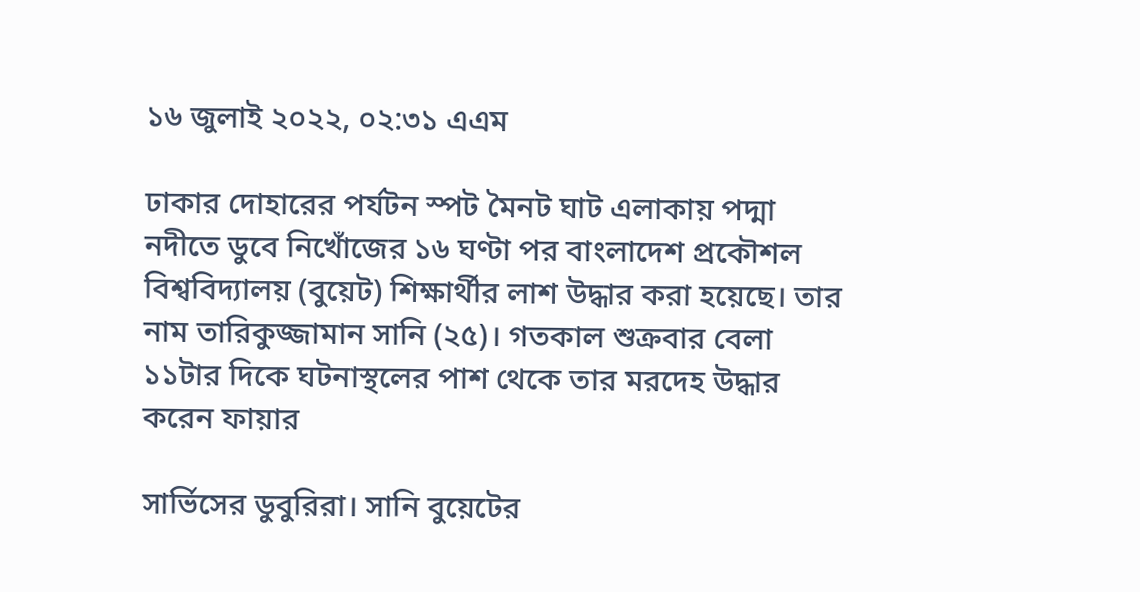১৬ জুলাই ২০২২, ০২:৩১ এএম

ঢাকার দোহারের পর্যটন স্পট মৈনট ঘাট এলাকায় পদ্মা নদীতে ডুবে নিখোঁজের ১৬ ঘণ্টা পর বাংলাদেশ প্রকৌশল বিশ্ববিদ্যালয় (বুয়েট) শিক্ষার্থীর লাশ উদ্ধার করা হয়েছে। তার নাম তারিকুজ্জামান সানি (২৫)। গতকাল শুক্রবার বেলা ১১টার দিকে ঘটনাস্থলের পাশ থেকে তার মরদেহ উদ্ধার করেন ফায়ার

সার্ভিসের ডুবুরিরা। সানি বুয়েটের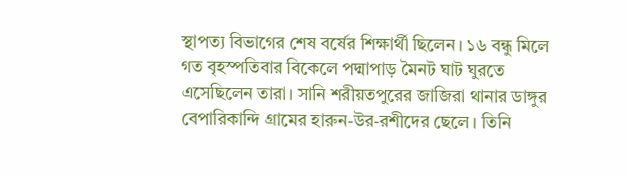স্থাপত্য বিভাগের শেষ বর্ষের শিক্ষার্থী ছিলেন। ১৬ বন্ধু মিলে গত বৃহস্পতিবার বিকেলে পদ্মাপাড় মৈনট ঘাট ঘুরতে এসেছিলেন তারা। সানি শরীয়তপুরের জাজিরা থানার ডাঙ্গুর বেপারিকান্দি গ্রামের হারুন-উর-রশীদের ছেলে। তিনি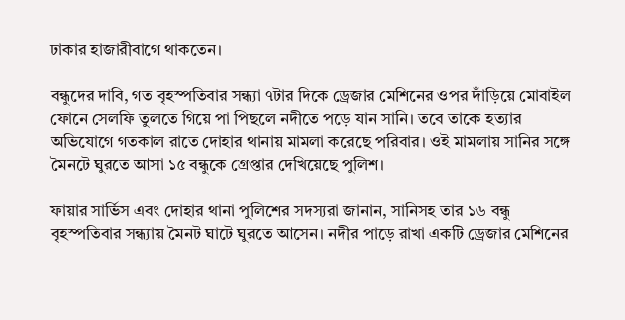ঢাকার হাজারীবাগে থাকতেন।

বন্ধুদের দাবি, গত বৃহস্পতিবার সন্ধ্যা ৭টার দিকে ড্রেজার মেশিনের ওপর দাঁড়িয়ে মোবাইল ফোনে সেলফি তুলতে গিয়ে পা পিছলে নদীতে পড়ে যান সানি। তবে তাকে হত্যার অভিযোগে গতকাল রাতে দোহার থানায় মামলা করেছে পরিবার। ওই মামলায় সানির সঙ্গে মৈনটে ঘুরতে আসা ১৫ বন্ধুকে গ্রেপ্তার দেখিয়েছে পুলিশ।

ফায়ার সার্ভিস এবং দোহার থানা পুলিশের সদস্যরা জানান, সানিসহ তার ১৬ বন্ধু বৃহস্পতিবার সন্ধ্যায় মৈনট ঘাটে ঘুরতে আসেন। নদীর পাড়ে রাখা একটি ড্রেজার মেশিনের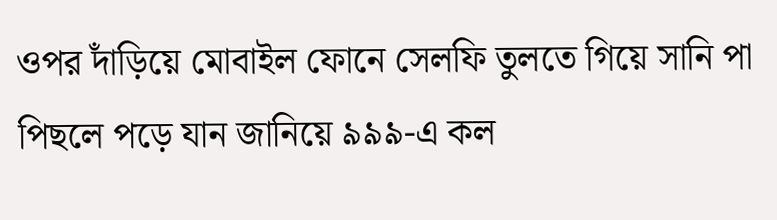ওপর দাঁড়িয়ে মোবাইল ফোনে সেলফি তুলতে গিয়ে সানি পা পিছলে পড়ে যান জানিয়ে ৯৯৯-এ কল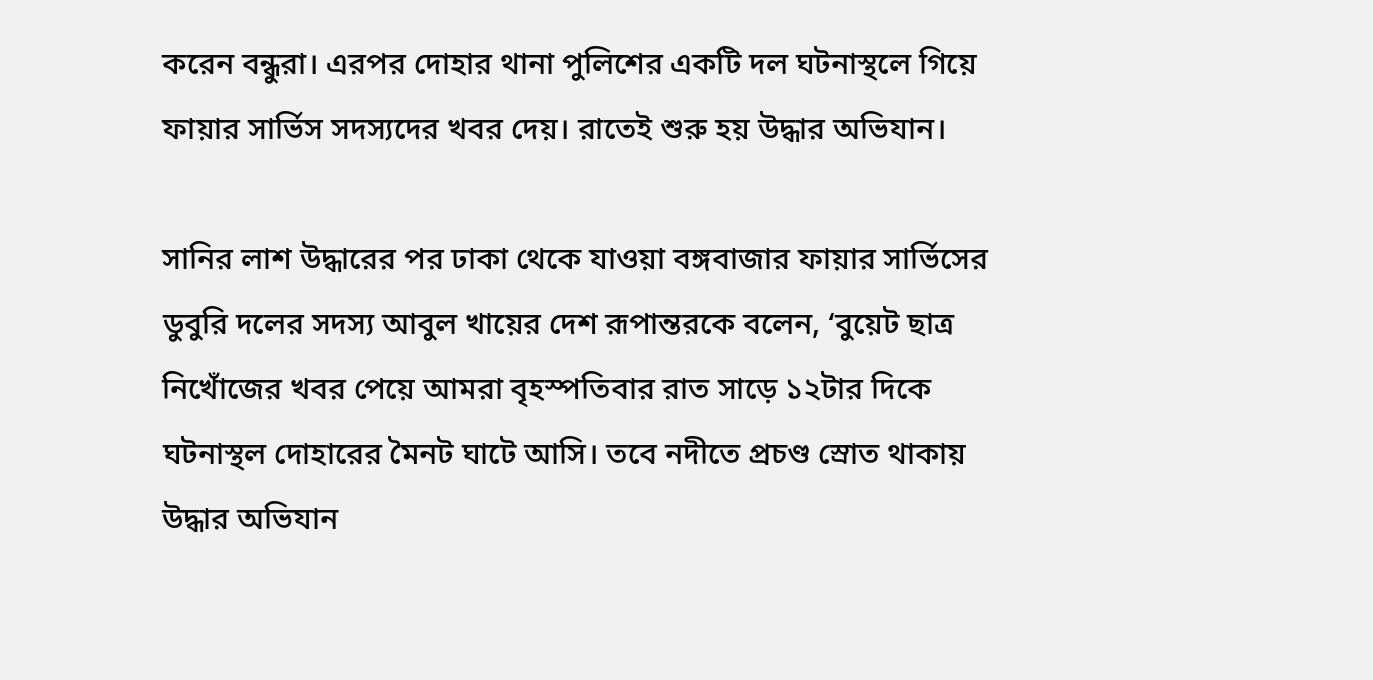করেন বন্ধুরা। এরপর দোহার থানা পুলিশের একটি দল ঘটনাস্থলে গিয়ে ফায়ার সার্ভিস সদস্যদের খবর দেয়। রাতেই শুরু হয় উদ্ধার অভিযান।

সানির লাশ উদ্ধারের পর ঢাকা থেকে যাওয়া বঙ্গবাজার ফায়ার সার্ভিসের ডুবুরি দলের সদস্য আবুল খায়ের দেশ রূপান্তরকে বলেন, ‘বুয়েট ছাত্র নিখোঁজের খবর পেয়ে আমরা বৃহস্পতিবার রাত সাড়ে ১২টার দিকে ঘটনাস্থল দোহারের মৈনট ঘাটে আসি। তবে নদীতে প্রচণ্ড স্রোত থাকায় উদ্ধার অভিযান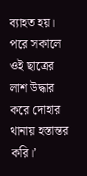ব্যাহত হয়। পরে সকালে ওই ছাত্রের লাশ উদ্ধার করে দোহার থানায় হস্তান্তর করি।’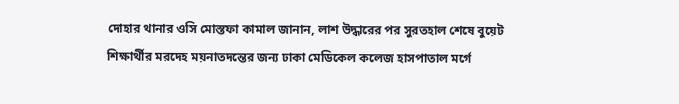দোহার থানার ওসি মোস্তফা কামাল জানান, লাশ উদ্ধারের পর সুরতহাল শেষে বুয়েট শিক্ষার্থীর মরদেহ ময়নাতদন্তের জন্য ঢাকা মেডিকেল কলেজ হাসপাতাল মর্গে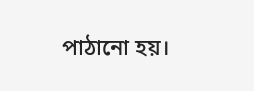পাঠানো হয়।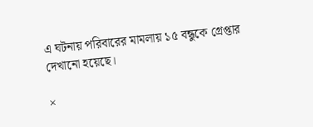এ ঘটনায় পরিবারের মামলায় ১৫ বন্ধুকে গ্রেপ্তার দেখানো হয়েছে।

×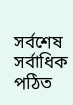সর্বশেষ সর্বাধিক পঠিত